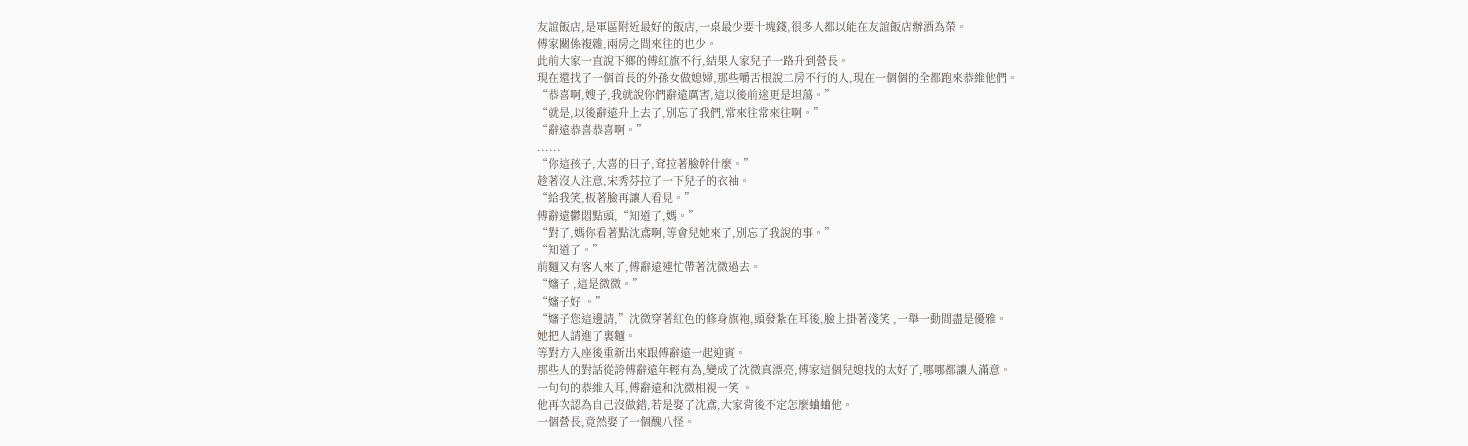友誼飯店,是軍區附近最好的飯店,一桌最少要十塊錢,很多人都以能在友誼飯店辦酒為榮。
傅家關係複雜,兩房之間來往的也少。
此前大家一直說下鄉的傅紅旗不行,結果人家兒子一路升到營長。
現在還找了一個首長的外孫女做媳婦,那些嚼舌根說二房不行的人,現在一個個的全都跑來恭維他們。
“恭喜啊,嫂子,我就說你們辭遠厲害,這以後前途更是坦蕩。”
“就是,以後辭遠升上去了,別忘了我們,常來往常來往啊。”
“辭遠恭喜恭喜啊。”
......
“你這孩子,大喜的日子,耷拉著臉幹什麼。”
趁著沒人注意,宋秀芬拉了一下兒子的衣袖。
“給我笑,板著臉再讓人看見。”
傅辭遠鬱悶點頭,“知道了,媽。”
“對了,媽你看著點沈鳶啊,等會兒她來了,別忘了我說的事。”
“知道了。”
前麵又有客人來了,傅辭遠連忙帶著沈微過去。
“嬸子 ,這是微微。”
“嬸子好 。”
“嬸子您這邊請,”沈微穿著紅色的修身旗袍,頭發紮在耳後,臉上掛著淺笑 ,一舉一動間盡是優雅。
她把人請進了裏麵。
等對方入座後重新出來跟傅辭遠一起迎賓。
那些人的對話從誇傅辭遠年輕有為,變成了沈微真漂亮,傅家這個兒媳找的太好了,哪哪都讓人滿意。
一句句的恭維入耳,傅辭遠和沈微相視一笑 。
他再次認為自己沒做錯,若是娶了沈鳶,大家背後不定怎麼蛐蛐他。
一個營長,竟然娶了一個醜八怪。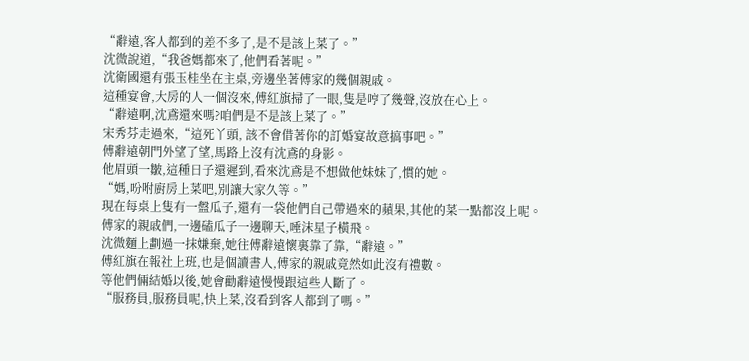“辭遠,客人都到的差不多了,是不是該上菜了。”
沈微說道,“我爸媽都來了,他們看著呢。”
沈衛國還有張玉桂坐在主桌,旁邊坐著傅家的幾個親戚。
這種宴會,大房的人一個沒來,傅紅旗掃了一眼,隻是哼了幾聲,沒放在心上。
“辭遠啊,沈鳶還來嗎?咱們是不是該上菜了。”
宋秀芬走過來,“這死丫頭, 該不會借著你的訂婚宴故意搞事吧。”
傅辭遠朝門外望了望,馬路上沒有沈鳶的身影。
他眉頭一皺,這種日子還遲到,看來沈鳶是不想做他妹妹了,慣的她。
“媽,吩咐廚房上菜吧,別讓大家久等。”
現在每桌上隻有一盤瓜子,還有一袋他們自己帶過來的蘋果,其他的菜一點都沒上呢。
傅家的親戚們,一邊磕瓜子一邊聊天,唾沫星子橫飛。
沈微麵上劃過一抹嫌棄,她往傅辭遠懷裏靠了靠,“辭遠。”
傅紅旗在報社上班,也是個讀書人,傅家的親戚竟然如此沒有禮數。
等他們倆結婚以後,她會勸辭遠慢慢跟這些人斷了。
“服務員,服務員呢,快上菜,沒看到客人都到了嗎。”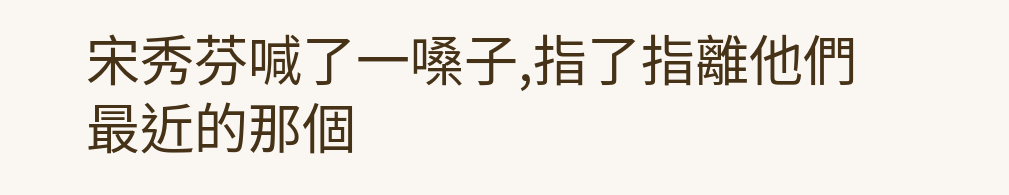宋秀芬喊了一嗓子,指了指離他們最近的那個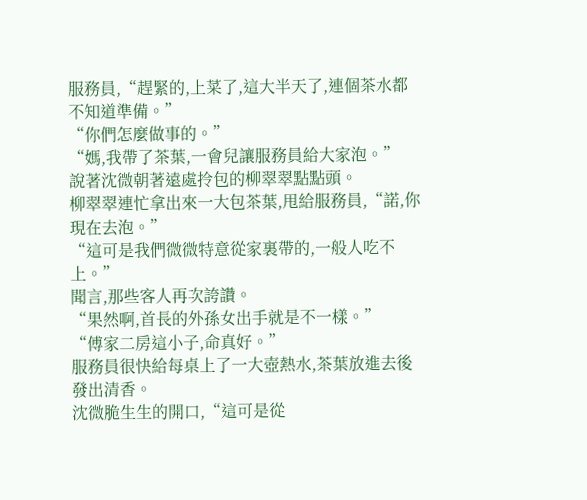服務員,“趕緊的,上菜了,這大半天了,連個茶水都不知道準備。”
“你們怎麼做事的。”
“媽,我帶了茶葉,一會兒讓服務員給大家泡。”
說著沈微朝著遠處拎包的柳翠翠點點頭。
柳翠翠連忙拿出來一大包茶葉,甩給服務員,“諾,你現在去泡。”
“這可是我們微微特意從家裏帶的,一般人吃不上。”
聞言,那些客人再次誇讚。
“果然啊,首長的外孫女出手就是不一樣。”
“傅家二房這小子,命真好。”
服務員很快給每桌上了一大壺熱水,茶葉放進去後發出清香。
沈微脆生生的開口,“這可是從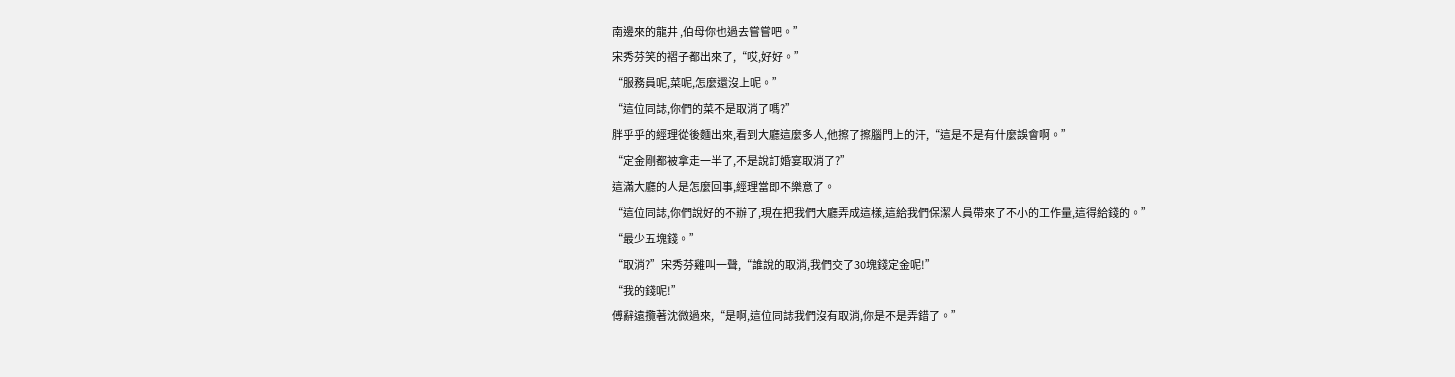南邊來的龍井 ,伯母你也過去嘗嘗吧。”
宋秀芬笑的褶子都出來了,“哎,好好。”
“服務員呢,菜呢,怎麼還沒上呢。”
“這位同誌,你們的菜不是取消了嗎?”
胖乎乎的經理從後麵出來,看到大廳這麼多人,他擦了擦腦門上的汗,“這是不是有什麼誤會啊。”
“定金剛都被拿走一半了,不是說訂婚宴取消了?”
這滿大廳的人是怎麼回事,經理當即不樂意了。
“這位同誌,你們說好的不辦了,現在把我們大廳弄成這樣,這給我們保潔人員帶來了不小的工作量,這得給錢的。”
“最少五塊錢。”
“取消?”宋秀芬雞叫一聲,“誰說的取消,我們交了30塊錢定金呢!”
“我的錢呢!”
傅辭遠攬著沈微過來,“是啊,這位同誌我們沒有取消,你是不是弄錯了。”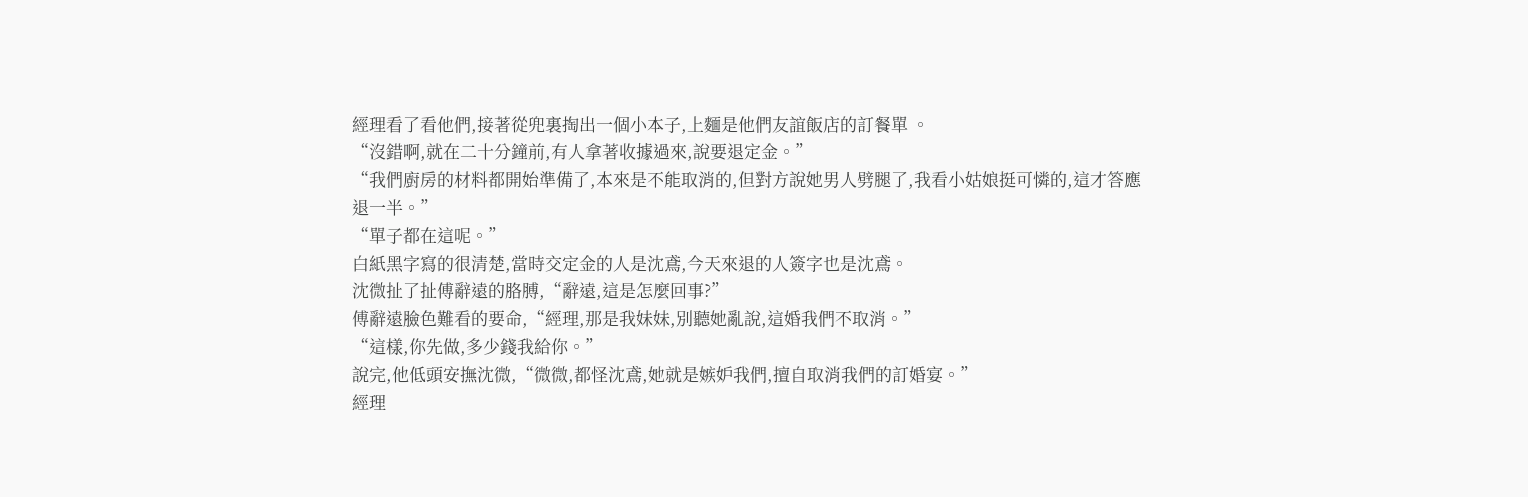經理看了看他們,接著從兜裏掏出一個小本子,上麵是他們友誼飯店的訂餐單 。
“沒錯啊,就在二十分鐘前,有人拿著收據過來,說要退定金。”
“我們廚房的材料都開始準備了,本來是不能取消的,但對方說她男人劈腿了,我看小姑娘挺可憐的,這才答應退一半。”
“單子都在這呢。”
白紙黑字寫的很清楚,當時交定金的人是沈鳶,今天來退的人簽字也是沈鳶。
沈微扯了扯傅辭遠的胳膊,“辭遠,這是怎麼回事?”
傅辭遠臉色難看的要命,“經理,那是我妹妹,別聽她亂說,這婚我們不取消。”
“這樣,你先做,多少錢我給你。”
說完,他低頭安撫沈微,“微微,都怪沈鳶,她就是嫉妒我們,擅自取消我們的訂婚宴。”
經理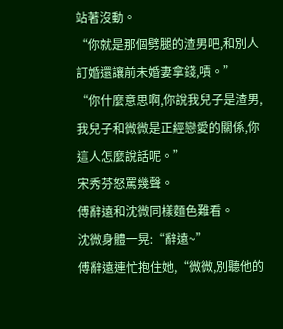站著沒動。
“你就是那個劈腿的渣男吧,和別人訂婚還讓前未婚妻拿錢,嘖。”
“你什麼意思啊,你說我兒子是渣男,我兒子和微微是正經戀愛的關係,你這人怎麼說話呢。”
宋秀芬怒罵幾聲。
傅辭遠和沈微同樣麵色難看。
沈微身體一晃:“辭遠~”
傅辭遠連忙抱住她,“微微,別聽他的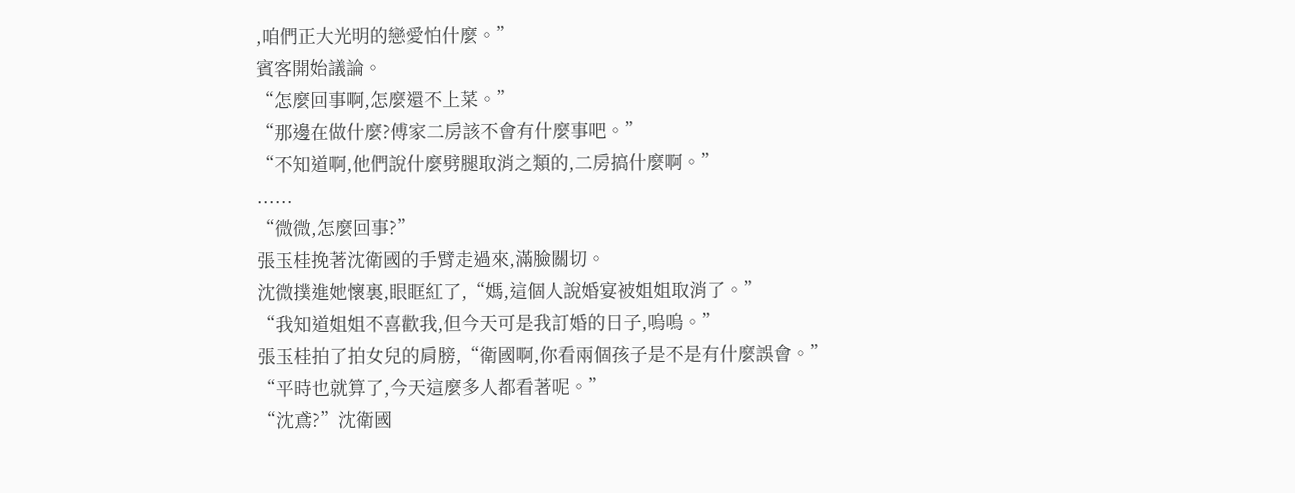,咱們正大光明的戀愛怕什麼。”
賓客開始議論。
“怎麼回事啊,怎麼還不上菜。”
“那邊在做什麼?傅家二房該不會有什麼事吧。”
“不知道啊,他們說什麼劈腿取消之類的,二房搞什麼啊。”
......
“微微,怎麼回事?”
張玉桂挽著沈衛國的手臂走過來,滿臉關切。
沈微撲進她懷裏,眼眶紅了,“媽,這個人說婚宴被姐姐取消了。”
“我知道姐姐不喜歡我,但今天可是我訂婚的日子,嗚嗚。”
張玉桂拍了拍女兒的肩膀,“衛國啊,你看兩個孩子是不是有什麼誤會。”
“平時也就算了,今天這麼多人都看著呢。”
“沈鳶?”沈衛國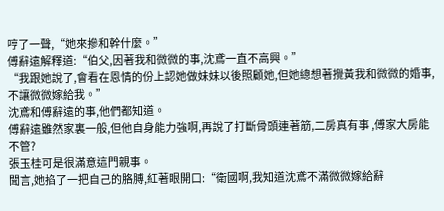哼了一聲,“她來摻和幹什麼。”
傅辭遠解釋道:“伯父,因著我和微微的事,沈鳶一直不高興。”
“我跟她說了,會看在恩情的份上認她做妹妹以後照顧她,但她總想著攪黃我和微微的婚事,不讓微微嫁給我。”
沈鳶和傅辭遠的事,他們都知道。
傅辭遠雖然家裏一般,但他自身能力強啊,再說了打斷骨頭連著筋,二房真有事 ,傅家大房能不管?
張玉桂可是很滿意這門親事。
聞言,她掐了一把自己的胳膊,紅著眼開口:“衛國啊,我知道沈鳶不滿微微嫁給辭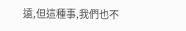遠,但這種事,我們也不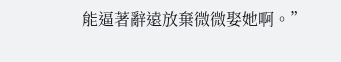能逼著辭遠放棄微微娶她啊。”